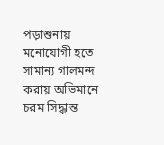পড়াশুনায় মনোযোগী হতে সামান্য গালমন্দ করায় অভিমানে চরম সিদ্ধান্ত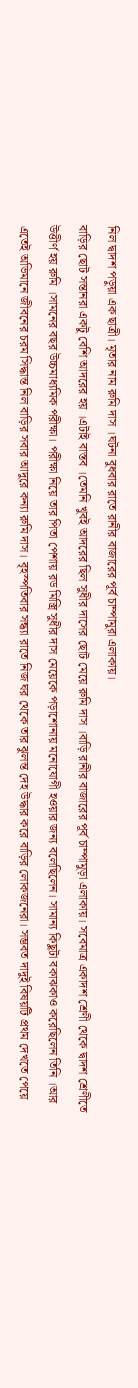নিল দ্বাদশ পড়ুয়া এক ছাত্রী। মৃতার নাম রুমি দাস ।ঘটনা বুধবার রাতে রানীর বাজারের পূর্ব চাম্পামুরা এলাকায়।
বাড়ির ছোট সন্তানরা একটু বেশি আদরের হয় ।এটাই বাস্তব ।তেমনি খুবই আদরের ছিল সুধীর দাসের ছোট মেয়ে রুমি দাস ।বাড়ি রানীর বাজারের পূর্ব চাম্পামুড়া এলাকায়। সবেমাত্র একাদশ শ্রেণী থেকে দ্বাদশ শ্রেণীতে উত্তীর্ণ হয় রুমি ।সামনের বছর উচ্চমাধ্যমিক পরীক্ষা। পরীক্ষা নিয়ে তার পিতা পেশায় রড মিস্ত্রি সুধীর দাস মেয়েকে পড়াশোনায় মনোযোগী হওয়ার জন্য বলেছিলেন। সামান্য কিছুটা বকাঝকাও করেছিলেন তিনি ।আর এতেই অভিমানে জীবনের চরম সিদ্ধান্ত নিল বাড়ির সবার আদুরে কন্যা রুমি দাস। বৃহস্পতিবার সন্ধ্যা রাতে নিজ ঘর থেকে তার ঝুলন্ত দেহ উদ্ধার করে বাড়ির লোকজনেরা। সম্ভবত দাদুই বিষয়টি প্রথম দেখতে পেয়ে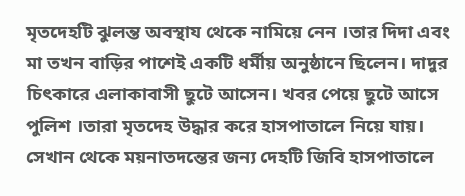মৃতদেহটি ঝুলন্ত অবস্থায থেকে নামিয়ে নেন ।তার দিদা এবং মা তখন বাড়ির পাশেই একটি ধর্মীয় অনুষ্ঠানে ছিলেন। দাদুর চিৎকারে এলাকাবাসী ছুটে আসেন। খবর পেয়ে ছুটে আসে পুলিশ ।তারা মৃতদেহ উদ্ধার করে হাসপাতালে নিয়ে যায়। সেখান থেকে ময়নাতদন্তের জন্য দেহটি জিবি হাসপাতালে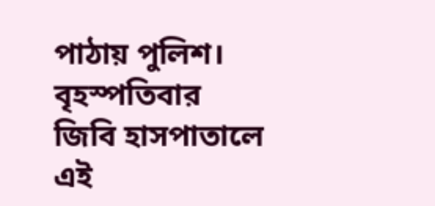পাঠায় পুলিশ। বৃহস্পতিবার জিবি হাসপাতালে এই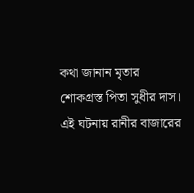কথা জানান মৃতার শোকগ্রস্ত পিতা সুধীর দাস।
এই ঘটনায় রানীর বাজারের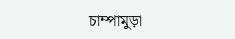চাম্পামুড়া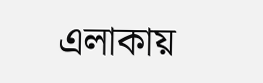এলাকায়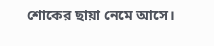শোকের ছায়া নেমে আসে।